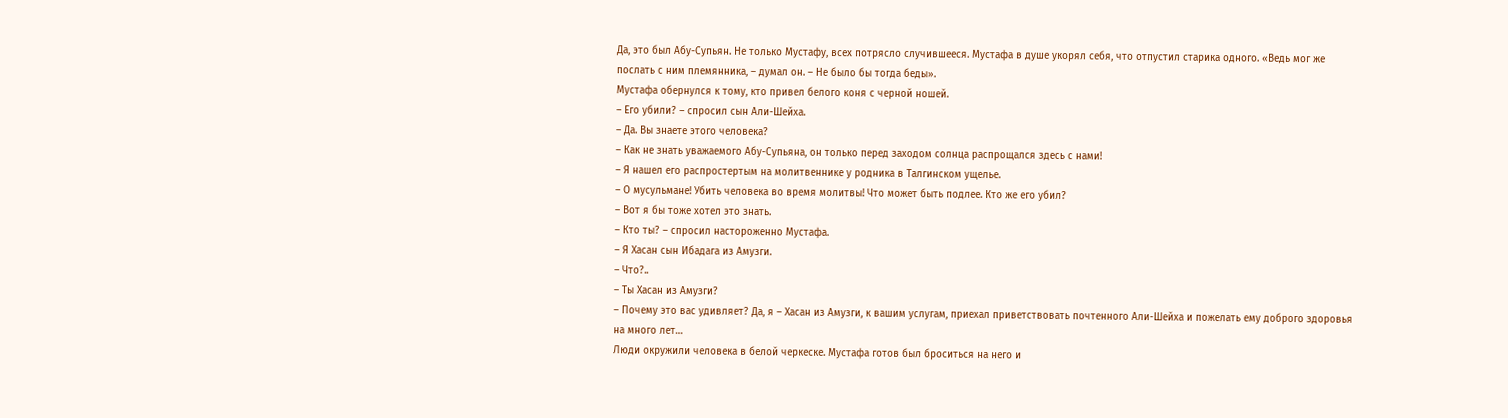Да, это был Абу-Супьян. Не только Мустафу, всех потрясло случившееся. Мустафа в душе укорял себя, что отпустил старика одного. «Ведь мог же послать с ним племянника, – думал он. – Не было бы тогда беды».
Мустафа обернулся к тому, кто привел белого коня с черной ношей.
– Его убили? – спросил сын Али-Шейха.
– Да. Вы знаете этого человека?
– Как не знать уважаемого Абу-Супьяна, он только перед заходом солнца распрощался здесь с нами!
– Я нашел его распростертым на молитвеннике у родника в Талгинском ущелье.
– О мусульмане! Убить человека во время молитвы! Что может быть подлее. Кто же его убил?
– Вот я бы тоже хотел это знать.
– Кто ты? – спросил настороженно Мустафа.
– Я Хасан сын Ибадага из Амузги.
– Что?..
– Ты Хасан из Амузги?
– Почему это вас удивляет? Да, я – Хасан из Амузги, к вашим услугам, приехал приветствовать почтенного Али-Шейха и пожелать ему доброго здоровья на много лет…
Люди окружили человека в белой черкеске. Мустафа готов был броситься на него и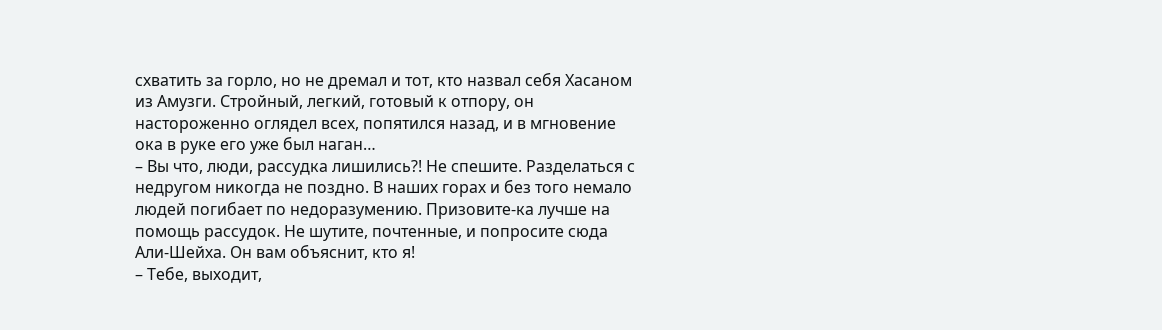схватить за горло, но не дремал и тот, кто назвал себя Хасаном из Амузги. Стройный, легкий, готовый к отпору, он настороженно оглядел всех, попятился назад, и в мгновение ока в руке его уже был наган…
– Вы что, люди, рассудка лишились?! Не спешите. Разделаться с недругом никогда не поздно. В наших горах и без того немало людей погибает по недоразумению. Призовите-ка лучше на помощь рассудок. Не шутите, почтенные, и попросите сюда Али-Шейха. Он вам объяснит, кто я!
– Тебе, выходит,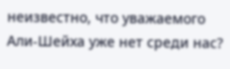неизвестно, что уважаемого Али-Шейха уже нет среди нас?